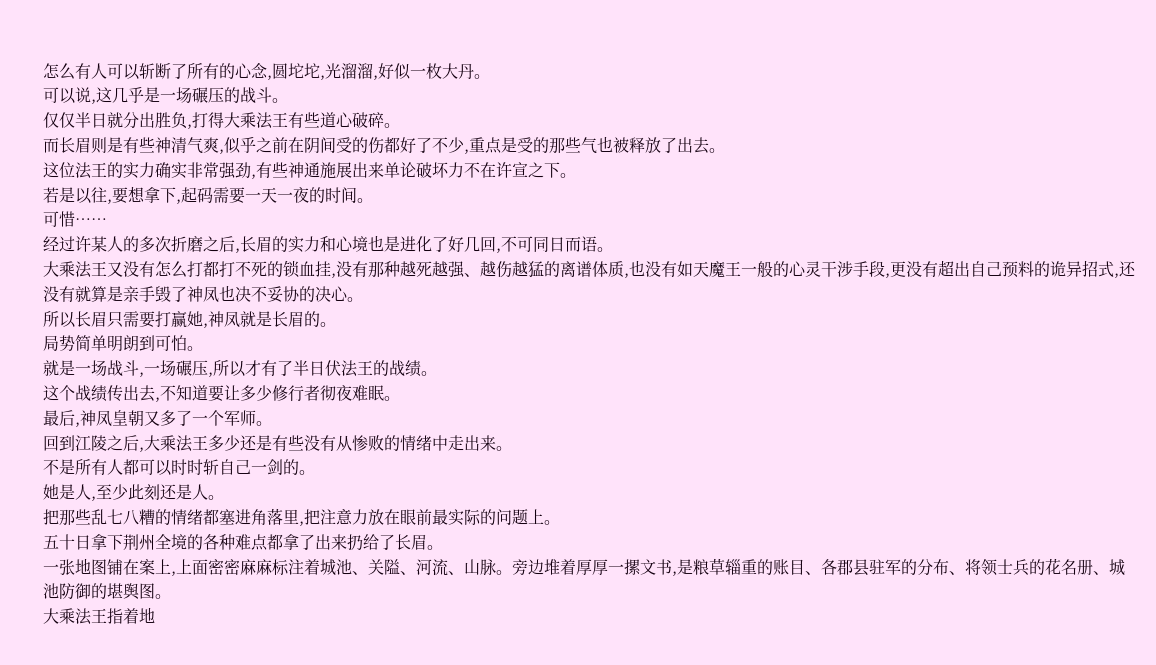怎么有人可以斩断了所有的心念,圆坨坨,光溜溜,好似一枚大丹。
可以说,这几乎是一场碾压的战斗。
仅仅半日就分出胜负,打得大乘法王有些道心破碎。
而长眉则是有些神清气爽,似乎之前在阴间受的伤都好了不少,重点是受的那些气也被释放了出去。
这位法王的实力确实非常强劲,有些神通施展出来单论破坏力不在许宣之下。
若是以往,要想拿下,起码需要一天一夜的时间。
可惜……
经过许某人的多次折磨之后,长眉的实力和心境也是进化了好几回,不可同日而语。
大乘法王又没有怎么打都打不死的锁血挂,没有那种越死越强、越伤越猛的离谱体质,也没有如天魔王一般的心灵干涉手段,更没有超出自己预料的诡异招式,还没有就算是亲手毁了神凤也决不妥协的决心。
所以长眉只需要打赢她,神凤就是长眉的。
局势简单明朗到可怕。
就是一场战斗,一场碾压,所以才有了半日伏法王的战绩。
这个战绩传出去,不知道要让多少修行者彻夜难眠。
最后,神凤皇朝又多了一个军师。
回到江陵之后,大乘法王多少还是有些没有从惨败的情绪中走出来。
不是所有人都可以时时斩自己一剑的。
她是人,至少此刻还是人。
把那些乱七八糟的情绪都塞进角落里,把注意力放在眼前最实际的问题上。
五十日拿下荆州全境的各种难点都拿了出来扔给了长眉。
一张地图铺在案上,上面密密麻麻标注着城池、关隘、河流、山脉。旁边堆着厚厚一摞文书,是粮草辎重的账目、各郡县驻军的分布、将领士兵的花名册、城池防御的堪舆图。
大乘法王指着地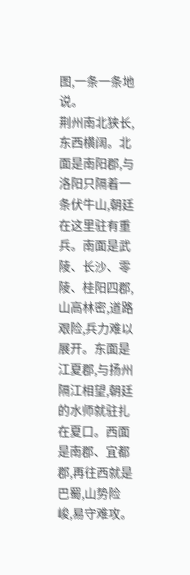图,一条一条地说。
荆州南北狭长,东西横阔。北面是南阳郡,与洛阳只隔着一条伏牛山,朝廷在这里驻有重兵。南面是武陵、长沙、零陵、桂阳四郡,山高林密,道路艰险,兵力难以展开。东面是江夏郡,与扬州隔江相望,朝廷的水师就驻扎在夏口。西面是南郡、宜都郡,再往西就是巴蜀,山势险峻,易守难攻。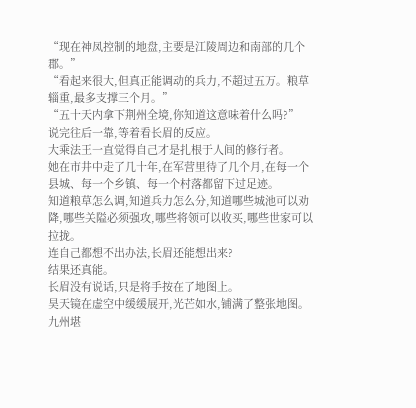“现在神凤控制的地盘,主要是江陵周边和南部的几个郡。”
“看起来很大,但真正能调动的兵力,不超过五万。粮草辎重,最多支撑三个月。”
“五十天内拿下荆州全境,你知道这意味着什么吗?”
说完往后一靠,等着看长眉的反应。
大乘法王一直觉得自己才是扎根于人间的修行者。
她在市井中走了几十年,在军营里待了几个月,在每一个县城、每一个乡镇、每一个村落都留下过足迹。
知道粮草怎么调,知道兵力怎么分,知道哪些城池可以劝降,哪些关隘必须强攻,哪些将领可以收买,哪些世家可以拉拢。
连自己都想不出办法,长眉还能想出来?
结果还真能。
长眉没有说话,只是将手按在了地图上。
昊天镜在虚空中缓缓展开,光芒如水,铺满了整张地图。
九州堪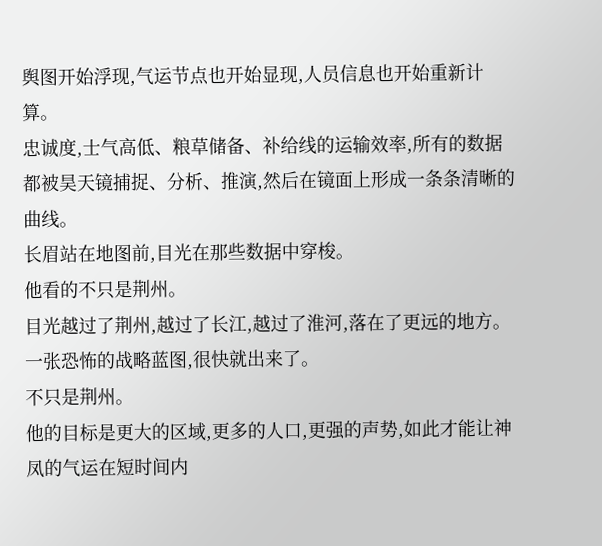舆图开始浮现,气运节点也开始显现,人员信息也开始重新计算。
忠诚度,士气高低、粮草储备、补给线的运输效率,所有的数据都被昊天镜捕捉、分析、推演,然后在镜面上形成一条条清晰的曲线。
长眉站在地图前,目光在那些数据中穿梭。
他看的不只是荆州。
目光越过了荆州,越过了长江,越过了淮河,落在了更远的地方。
一张恐怖的战略蓝图,很快就出来了。
不只是荆州。
他的目标是更大的区域,更多的人口,更强的声势,如此才能让神凤的气运在短时间内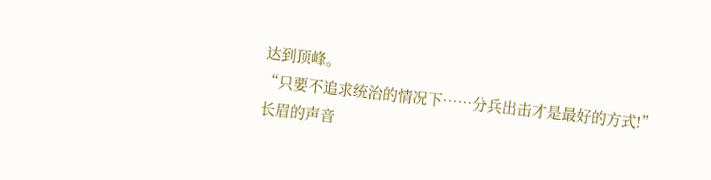达到顶峰。
“只要不追求统治的情况下……分兵出击才是最好的方式!”
长眉的声音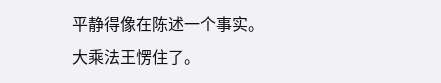平静得像在陈述一个事实。
大乘法王愣住了。